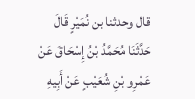قال وحدثنا بن نُمَيْرٍ قَالَ حَدَّثَنَا مُحَمَّدُ بْنُ إِسْحَاقَ عَنْ عَمْرِو بْنِ شُعَيْبٍ عَنْ أَبِيهِ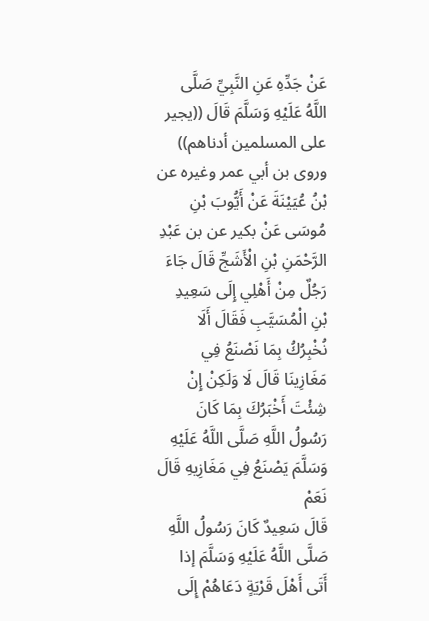عَنْ جَدِّهِ عَنِ النَّبِيِّ صَلَّى اللَّهُ عَلَيْهِ وَسَلَّمَ قَالَ ((يجير على المسلمين أدناهم))
وروى بن أبي عمر وغيره عن بْنُ عُيَيْنَةَ عَنْ أَيُّوبَ بْنِ مُوسَى عَنْ بكير عن بن عَبْدِ الرَّحْمَنِ بْنِ الْأَشَجِّ قَالَ جَاءَ رَجُلٌ مِنْ أَهْلِي إِلَى سَعِيدِ بْنِ الْمُسَيَّبِ فَقَالَ أَلَا نُخْبِرُكُ بِمَا نَصْنَعُ فِي مَغَازِينَا قَالَ لَا وَلَكِنْ إِنْ شِئْتَ أَخْبَرُكَ بِمَا كَانَ رَسُولُ اللَّهِ صَلَّى اللَّهُ عَلَيْهِ وَسَلَّمَ يَصْنَعُ فِي مَغَازِيهِ قَالَ نَعَمْ
قَالَ سَعِيدٌ كَانَ رَسُولُ اللَّهِ صَلَّى اللَّهُ عَلَيْهِ وَسَلَّمَ إذا أَتَى أَهْلَ قَرْيَةٍ دَعَاهُمْ إِلَى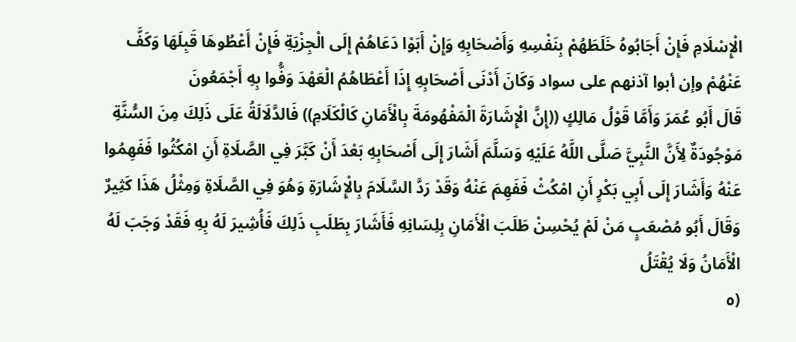الْإِسْلَامِ فَإِنْ أَجَابُوهُ خَلَطَهُمْ بِنَفْسِهِ وَأَصْحَابِهِ وَإِنْ أَبَوْا دَعَاهُمْ إِلَى الْجِزْيَةِ فَإِنْ أَعْطُوهَا قَبِلَهَا وَكَفَّ عَنْهُمْ وإن أبوا آذنهم على سواد وَكَانَ أَدْنَى أَصْحَابِهِ إِذَا أَعْطَاهُمُ الْعَهْدَ وَفُّوا بِهِ أَجْمَعُونَ
قَالَ أَبُو عُمَرَ وَأَمَّا قَوْلُ مَالِكٍ ((إِنَّ الْإِشَارَةَ الْمَفْهُومَةَ بِالْأَمَانِ كَالْكَلَامِ)) فَالدَّلَالَةُ عَلَى ذَلِكَ مِنَ السُّنَّةِ مَوْجُودَةٌ لِأَنَّ النَّبِيَّ صَلَّى اللَّهُ عَلَيْهِ وَسَلَّمَ أَشَارَ إِلَى أَصْحَابِهِ بَعْدَ أَنْ كَبَّرَ فِي الصَّلَاةِ أَنِ امْكُثُوا فَفَهِمُوا عَنْهُ وَأَشَارَ إِلَى أَبِي بَكْرٍ أَنِ امْكُثْ فَفَهِمَ عَنْهُ وَقَدْ رَدَّ السَّلَامَ بِالْإِشَارَةِ وَهُوَ فِي الصَّلَاةِ وَمِثْلُ هَذَا كَثِيرٌ
وَقَالَ أَبُو مُصْعَبٍ مَنْ لَمْ يُحْسِنْ طَلَبَ الْأَمَانِ بِلِسَانِهِ فَأَشَارَ بِطَلَبِ ذَلِكَ فَأُشِيرَ لَهُ بِهِ فَقَدْ وَجَبَ لَهُ الْأَمَانُ وَلَا يُقْتَلُ
(٥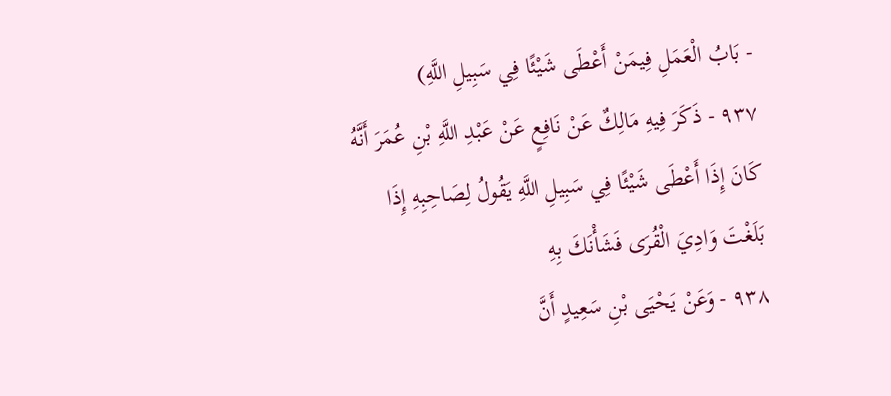- بَابُ الْعَمَلِ فِيمَنْ أَعْطَى شَيْئًا فِي سَبِيلِ اللَّهِ)
٩٣٧ - ذَكَرَ فِيهِ مَالِكٌ عَنْ نَافِعٍ عَنْ عَبْدِ اللَّهِ بْنِ عُمَرَ أَنَّهُ كَانَ إِذَا أَعْطَى شَيْئًا فِي سَبِيلِ اللَّهِ يَقُولُ لِصَاحِبِهِ إِذَا بَلَغْتَ وَادِيَ الْقُرَى فَشَأْنَكَ بِهِ
٩٣٨ - وَعَنْ يَحْيَى بْنِ سَعِيدٍ أَنَّ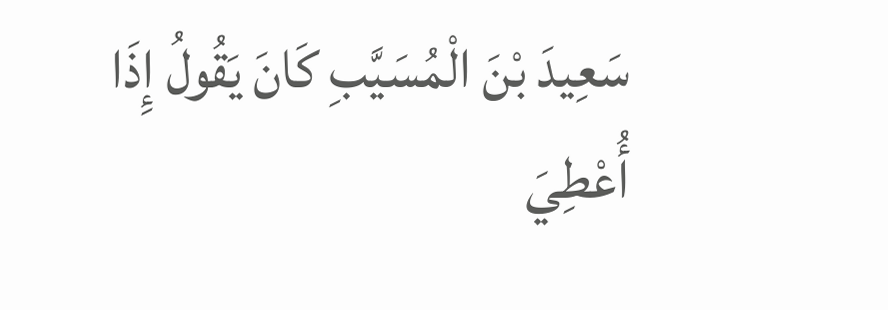سَعِيدَ بْنَ الْمُسَيَّبِ كَانَ يَقُولُ إِذَا أُعْطِيَ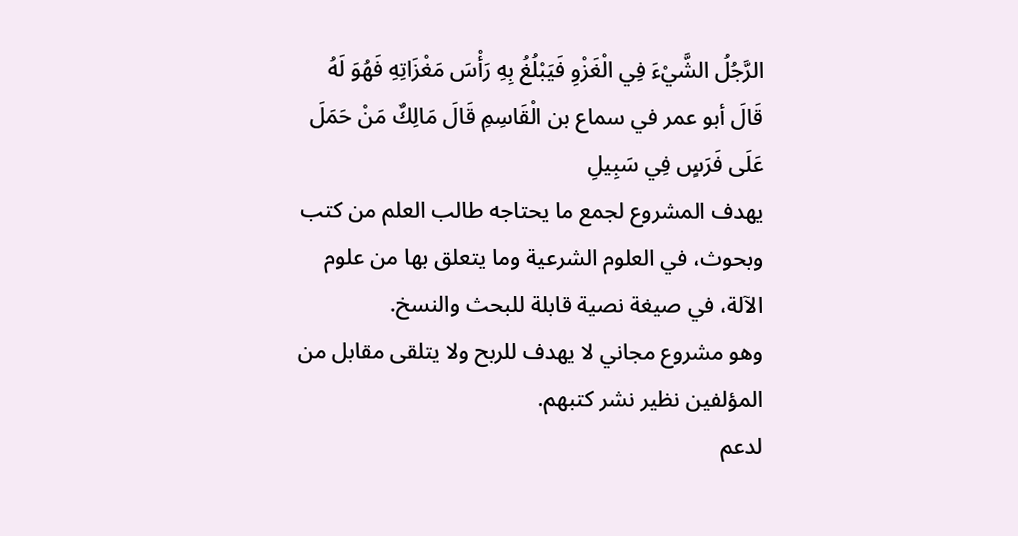الرَّجُلُ الشَّيْءَ فِي الْغَزْوِ فَيَبْلُغُ بِهِ رَأْسَ مَغْزَاتِهِ فَهُوَ لَهُ
قَالَ أبو عمر في سماع بن الْقَاسِمِ قَالَ مَالِكٌ مَنْ حَمَلَ عَلَى فَرَسٍ فِي سَبِيلِ
يهدف المشروع لجمع ما يحتاجه طالب العلم من كتب وبحوث، في العلوم الشرعية وما يتعلق بها من علوم الآلة، في صيغة نصية قابلة للبحث والنسخ.
وهو مشروع مجاني لا يهدف للربح ولا يتلقى مقابل من المؤلفين نظير نشر كتبهم.
لدعم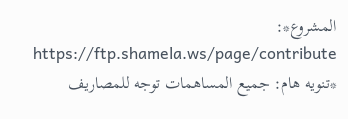المشروع*: https://ftp.shamela.ws/page/contribute
*تنويه هام: جميع المساهمات توجه للمصاريف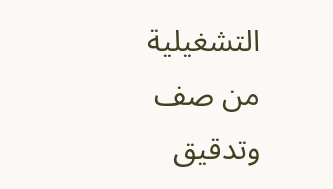التشغيلية من صف وتدقيق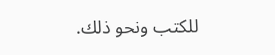للكتب ونحو ذلك.